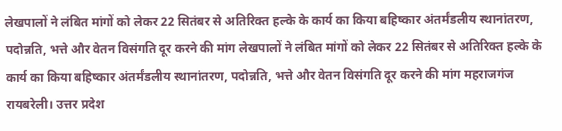लेखपालों ने लंबित मांगों को लेकर 22 सितंबर से अतिरिक्त हल्के के कार्य का किया बहिष्कार अंतर्मंडलीय स्थानांतरण, पदोन्नति, भत्ते और वेतन विसंगति दूर करने की मांग लेखपालों ने लंबित मांगों को लेकर 22 सितंबर से अतिरिक्त हल्के के कार्य का किया बहिष्कार अंतर्मंडलीय स्थानांतरण, पदोन्नति, भत्ते और वेतन विसंगति दूर करने की मांग महराजगंज रायबरेली। उत्तर प्रदेश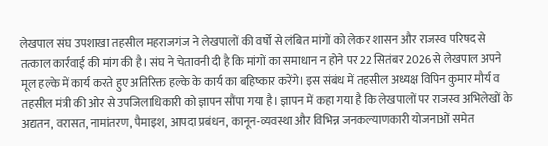लेखपाल संघ उपशाखा तहसील महराजगंज ने लेखपालों की वर्षों से लंबित मांगों को लेकर शासन और राजस्व परिषद से तत्काल कार्रवाई की मांग की है। संघ ने चेतावनी दी है कि मांगों का समाधान न होने पर 22 सितंबर 2026 से लेखपाल अपने मूल हल्के में कार्य करते हुए अतिरिक्त हल्के के कार्य का बहिष्कार करेंगे। इस संबंध में तहसील अध्यक्ष विपिन कुमार मौर्य व तहसील मंत्री की ओर से उपजिलाधिकारी को ज्ञापन सौंपा गया है। ज्ञापन में कहा गया है कि लेखपालों पर राजस्व अभिलेखों के अद्यतन, वरासत, नामांतरण, पैमाइश, आपदा प्रबंधन, कानून-व्यवस्था और विभिन्न जनकल्याणकारी योजनाओं समेत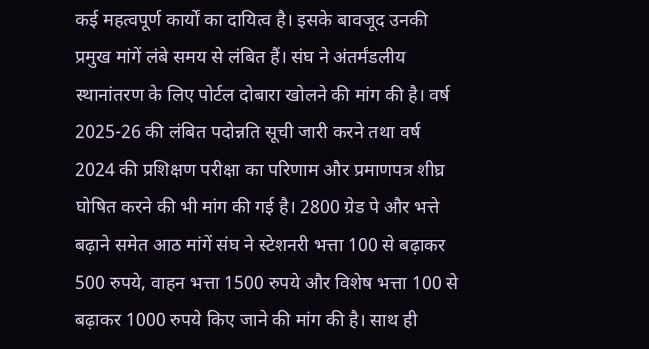कई महत्वपूर्ण कार्यों का दायित्व है। इसके बावजूद उनकी प्रमुख मांगें लंबे समय से लंबित हैं। संघ ने अंतर्मंडलीय स्थानांतरण के लिए पोर्टल दोबारा खोलने की मांग की है। वर्ष 2025-26 की लंबित पदोन्नति सूची जारी करने तथा वर्ष 2024 की प्रशिक्षण परीक्षा का परिणाम और प्रमाणपत्र शीघ्र घोषित करने की भी मांग की गई है। 2800 ग्रेड पे और भत्ते बढ़ाने समेत आठ मांगें संघ ने स्टेशनरी भत्ता 100 से बढ़ाकर 500 रुपये, वाहन भत्ता 1500 रुपये और विशेष भत्ता 100 से बढ़ाकर 1000 रुपये किए जाने की मांग की है। साथ ही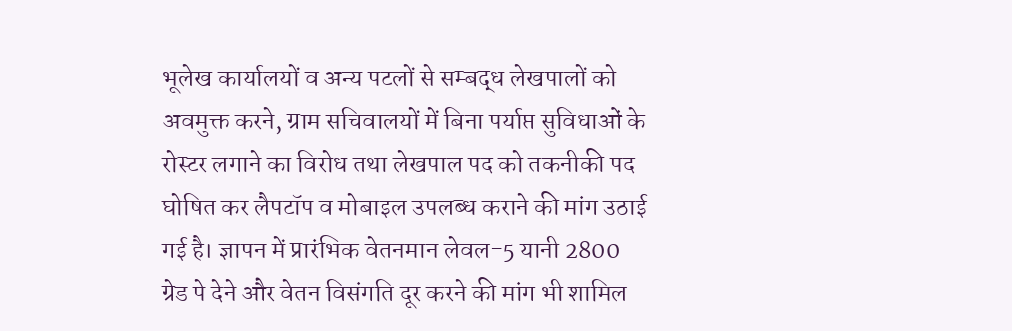भूलेख कार्यालयों व अन्य पटलों से सम्बद्ध लेखपालों को अवमुक्त करने, ग्राम सचिवालयों में बिना पर्याप्त सुविधाओं के रोस्टर लगाने का विरोध तथा लेखपाल पद को तकनीकी पद घोषित कर लैपटॉप व मोबाइल उपलब्ध कराने की मांग उठाई गई है। ज्ञापन में प्रारंभिक वेतनमान लेवल-5 यानी 2800 ग्रेड पे देने और वेतन विसंगति दूर करने की मांग भी शामिल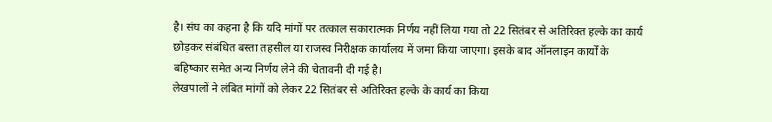है। संघ का कहना है कि यदि मांगों पर तत्काल सकारात्मक निर्णय नहीं लिया गया तो 22 सितंबर से अतिरिक्त हल्के का कार्य छोड़कर संबंधित बस्ता तहसील या राजस्व निरीक्षक कार्यालय में जमा किया जाएगा। इसके बाद ऑनलाइन कार्यों के बहिष्कार समेत अन्य निर्णय लेने की चेतावनी दी गई है।
लेखपालों ने लंबित मांगों को लेकर 22 सितंबर से अतिरिक्त हल्के के कार्य का किया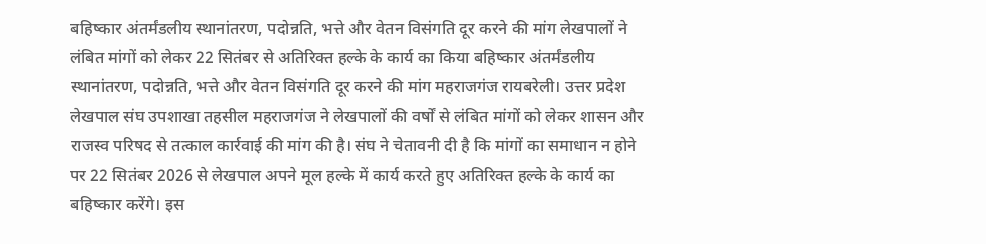बहिष्कार अंतर्मंडलीय स्थानांतरण, पदोन्नति, भत्ते और वेतन विसंगति दूर करने की मांग लेखपालों ने लंबित मांगों को लेकर 22 सितंबर से अतिरिक्त हल्के के कार्य का किया बहिष्कार अंतर्मंडलीय स्थानांतरण, पदोन्नति, भत्ते और वेतन विसंगति दूर करने की मांग महराजगंज रायबरेली। उत्तर प्रदेश लेखपाल संघ उपशाखा तहसील महराजगंज ने लेखपालों की वर्षों से लंबित मांगों को लेकर शासन और राजस्व परिषद से तत्काल कार्रवाई की मांग की है। संघ ने चेतावनी दी है कि मांगों का समाधान न होने पर 22 सितंबर 2026 से लेखपाल अपने मूल हल्के में कार्य करते हुए अतिरिक्त हल्के के कार्य का बहिष्कार करेंगे। इस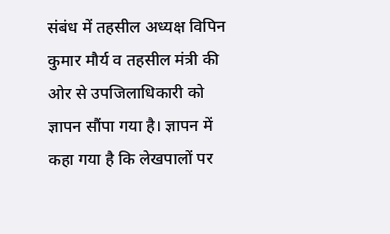संबंध में तहसील अध्यक्ष विपिन कुमार मौर्य व तहसील मंत्री की ओर से उपजिलाधिकारी को ज्ञापन सौंपा गया है। ज्ञापन में कहा गया है कि लेखपालों पर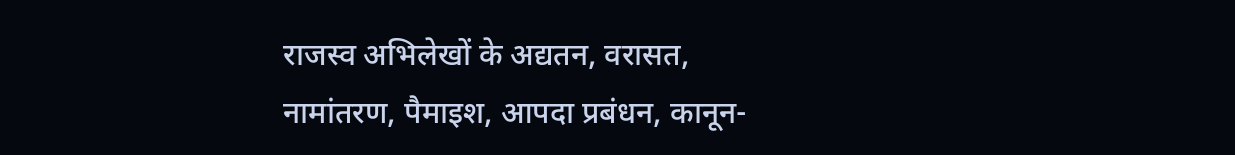राजस्व अभिलेखों के अद्यतन, वरासत, नामांतरण, पैमाइश, आपदा प्रबंधन, कानून-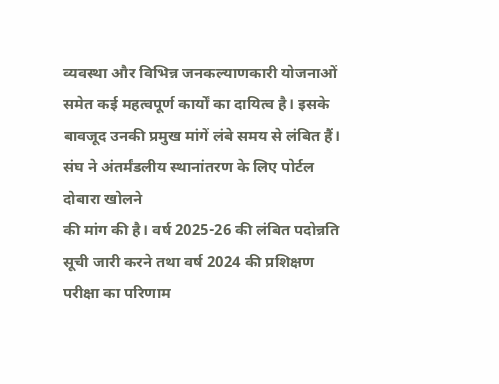व्यवस्था और विभिन्न जनकल्याणकारी योजनाओं समेत कई महत्वपूर्ण कार्यों का दायित्व है। इसके बावजूद उनकी प्रमुख मांगें लंबे समय से लंबित हैं। संघ ने अंतर्मंडलीय स्थानांतरण के लिए पोर्टल दोबारा खोलने
की मांग की है। वर्ष 2025-26 की लंबित पदोन्नति सूची जारी करने तथा वर्ष 2024 की प्रशिक्षण परीक्षा का परिणाम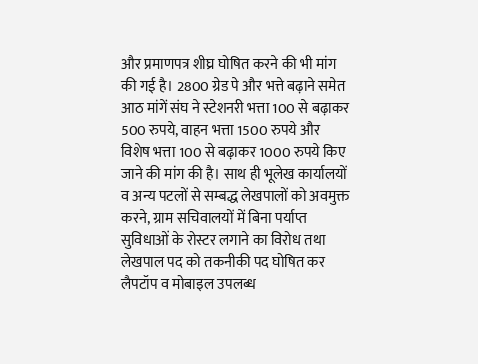और प्रमाणपत्र शीघ्र घोषित करने की भी मांग की गई है। 2800 ग्रेड पे और भत्ते बढ़ाने समेत आठ मांगें संघ ने स्टेशनरी भत्ता 100 से बढ़ाकर 500 रुपये, वाहन भत्ता 1500 रुपये और विशेष भत्ता 100 से बढ़ाकर 1000 रुपये किए जाने की मांग की है। साथ ही भूलेख कार्यालयों व अन्य पटलों से सम्बद्ध लेखपालों को अवमुक्त करने, ग्राम सचिवालयों में बिना पर्याप्त सुविधाओं के रोस्टर लगाने का विरोध तथा लेखपाल पद को तकनीकी पद घोषित कर लैपटॉप व मोबाइल उपलब्ध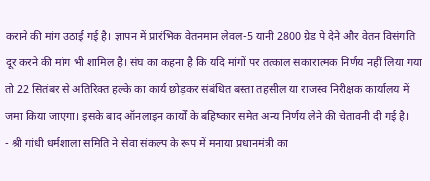कराने की मांग उठाई गई है। ज्ञापन में प्रारंभिक वेतनमान लेवल-5 यानी 2800 ग्रेड पे देने और वेतन विसंगति दूर करने की मांग भी शामिल है। संघ का कहना है कि यदि मांगों पर तत्काल सकारात्मक निर्णय नहीं लिया गया तो 22 सितंबर से अतिरिक्त हल्के का कार्य छोड़कर संबंधित बस्ता तहसील या राजस्व निरीक्षक कार्यालय में जमा किया जाएगा। इसके बाद ऑनलाइन कार्यों के बहिष्कार समेत अन्य निर्णय लेने की चेतावनी दी गई है।
- श्री गांधी धर्मशाला समिति ने सेवा संकल्प के रूप में मनाया प्रधानमंत्री का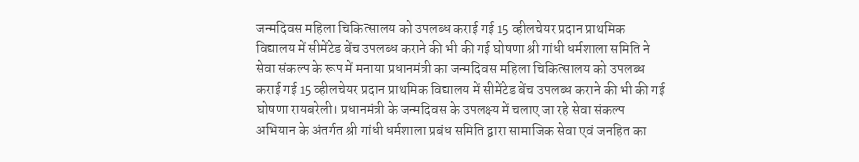जन्मदिवस महिला चिकित्सालय को उपलब्ध कराई गई 15 व्हीलचेयर प्रदान प्राथमिक विद्यालय में सीमेंटेड बेंच उपलब्ध कराने की भी की गई घोषणा श्री गांधी धर्मशाला समिति ने सेवा संकल्प के रूप में मनाया प्रधानमंत्री का जन्मदिवस महिला चिकित्सालय को उपलब्ध कराई गई 15 व्हीलचेयर प्रदान प्राथमिक विद्यालय में सीमेंटेड बेंच उपलब्ध कराने की भी की गई घोषणा रायबरेली। प्रधानमंत्री के जन्मदिवस के उपलक्ष्य में चलाए जा रहे सेवा संकल्प अभियान के अंतर्गत श्री गांधी धर्मशाला प्रबंध समिति द्वारा सामाजिक सेवा एवं जनहित का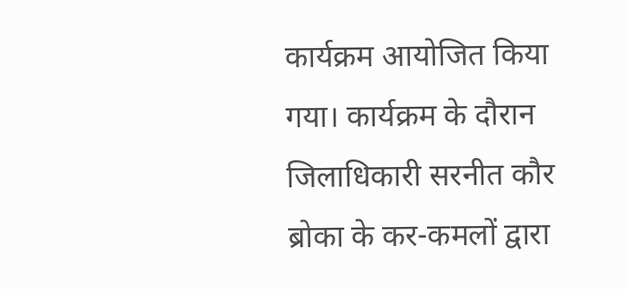कार्यक्रम आयोजित किया गया। कार्यक्रम के दौरान जिलाधिकारी सरनीत कौर ब्रोका के कर-कमलों द्वारा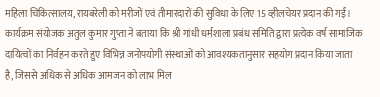महिला चिकित्सालय, रायबरेली को मरीजों एवं तीमारदारों की सुविधा के लिए 15 व्हीलचेयर प्रदान की गईं। कार्यक्रम संयोजक अतुल कुमार गुप्ता ने बताया कि श्री गांधी धर्मशाला प्रबंध समिति द्वारा प्रत्येक वर्ष सामाजिक दायित्वों का निर्वहन करते हुए विभिन्न जनोपयोगी संस्थाओं को आवश्यकतानुसार सहयोग प्रदान किया जाता है, जिससे अधिक से अधिक आमजन को लाभ मिल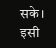सके। इसी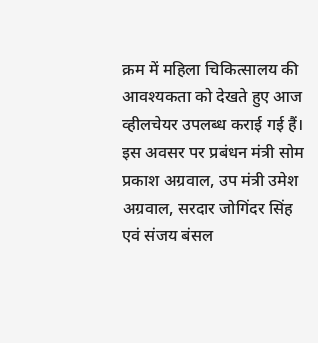क्रम में महिला चिकित्सालय की आवश्यकता को देखते हुए आज व्हीलचेयर उपलब्ध कराई गई हैं। इस अवसर पर प्रबंधन मंत्री सोम प्रकाश अग्रवाल, उप मंत्री उमेश अग्रवाल, सरदार जोगिंदर सिंह एवं संजय बंसल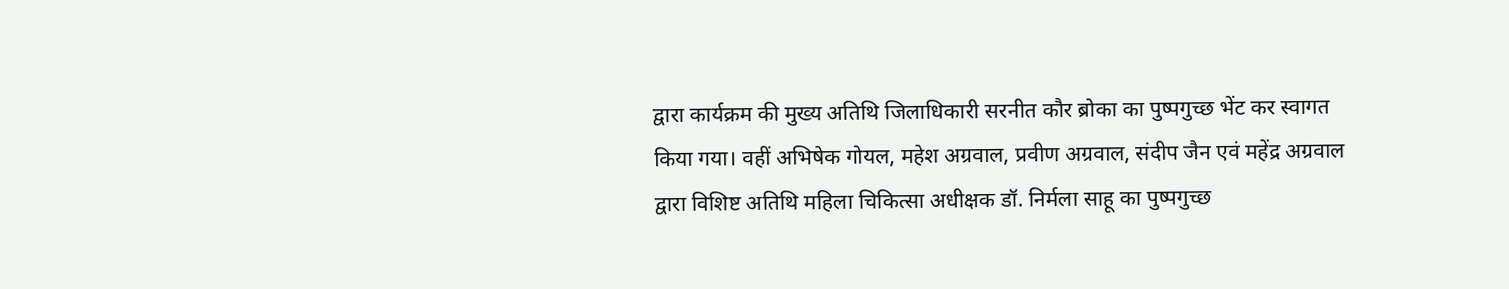द्वारा कार्यक्रम की मुख्य अतिथि जिलाधिकारी सरनीत कौर ब्रोका का पुष्पगुच्छ भेंट कर स्वागत किया गया। वहीं अभिषेक गोयल, महेश अग्रवाल, प्रवीण अग्रवाल, संदीप जैन एवं महेंद्र अग्रवाल द्वारा विशिष्ट अतिथि महिला चिकित्सा अधीक्षक डॉ. निर्मला साहू का पुष्पगुच्छ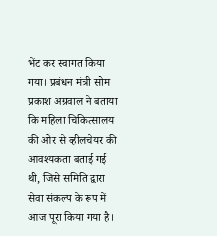भेंट कर स्वागत किया गया। प्रबंधन मंत्री सोम प्रकाश अग्रवाल ने बताया कि महिला चिकित्सालय की ओर से व्हीलचेयर की आवश्यकता बताई गई थी, जिसे समिति द्वारा सेवा संकल्प के रूप में आज पूरा किया गया है।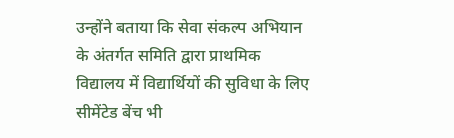उन्होंने बताया कि सेवा संकल्प अभियान के अंतर्गत समिति द्वारा प्राथमिक विद्यालय में विद्यार्थियों की सुविधा के लिए सीमेंटेड बेंच भी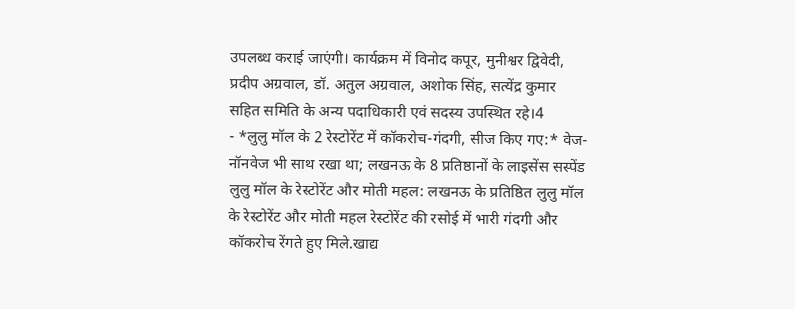उपलब्ध कराई जाएंगी। कार्यक्रम में विनोद कपूर, मुनीश्वर द्विवेदी, प्रदीप अग्रवाल, डॉ. अतुल अग्रवाल, अशोक सिंह, सत्येंद्र कुमार सहित समिति के अन्य पदाधिकारी एवं सदस्य उपस्थित रहे।4
- *लुलु मॉल के 2 रेस्टोरेंट में कॉकरोच-गंदगी, सीज किए गए:* वेज-नॉनवेज भी साथ रखा था; लखनऊ के 8 प्रतिष्ठानों के लाइसेंस सस्पेंड लुलु मॉल के रेस्टोरेंट और मोती महल: लखनऊ के प्रतिष्ठित लुलु मॉल के रेस्टोरेंट और मोती महल रेस्टोरेंट की रसोई में भारी गंदगी और कॉकरोच रेंगते हुए मिले.खाद्य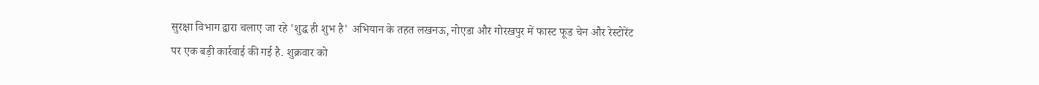सुरक्षा विभाग द्वारा चलाए जा रहे 'शुद्ध ही शुभ है' अभियान के तहत लखनऊ, नोएडा और गोरखपुर में फास्ट फूड चेन और रेस्टोरेंट पर एक बड़ी कार्रवाई की गई है. शुक्रवार को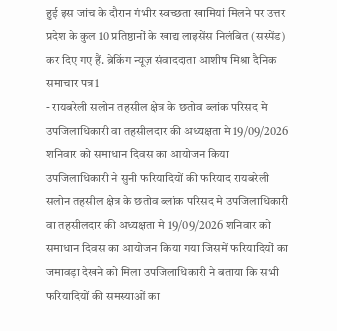हुई इस जांच के दौरान गंभीर स्वच्छता खामियां मिलने पर उत्तर प्रदेश के कुल 10 प्रतिष्ठानों के खाद्य लाइसेंस निलंबित (सस्पेंड) कर दिए गए हैं. ब्रेकिंग न्यूज़ संवाददाता आशीष मिश्रा दैनिक समाचार पत्र1
- रायबरेली सलोन तहसील क्षेत्र के छतोव ब्लांक परिसद मे उपजिलाधिकारी वा तहसीलदार की अध्यक्षता मे 19/09/2026 शनिवार को समाधान दिवस का आयोजन किया उपजिलाधिकारी ने सुनी फरियादियों की फरियाद रायबरेली सलोन तहसील क्षेत्र के छतोव ब्लांक परिसद मे उपजिलाधिकारी वा तहसीलदार की अध्यक्षता मे 19/09/2026 शनिवार को समाधान दिवस का आयोजन किया गया जिसमें फरियादियों का जमावड़ा देखने को मिला उपजिलाधिकारी ने बताया कि सभी फरियादियों की समस्याओं का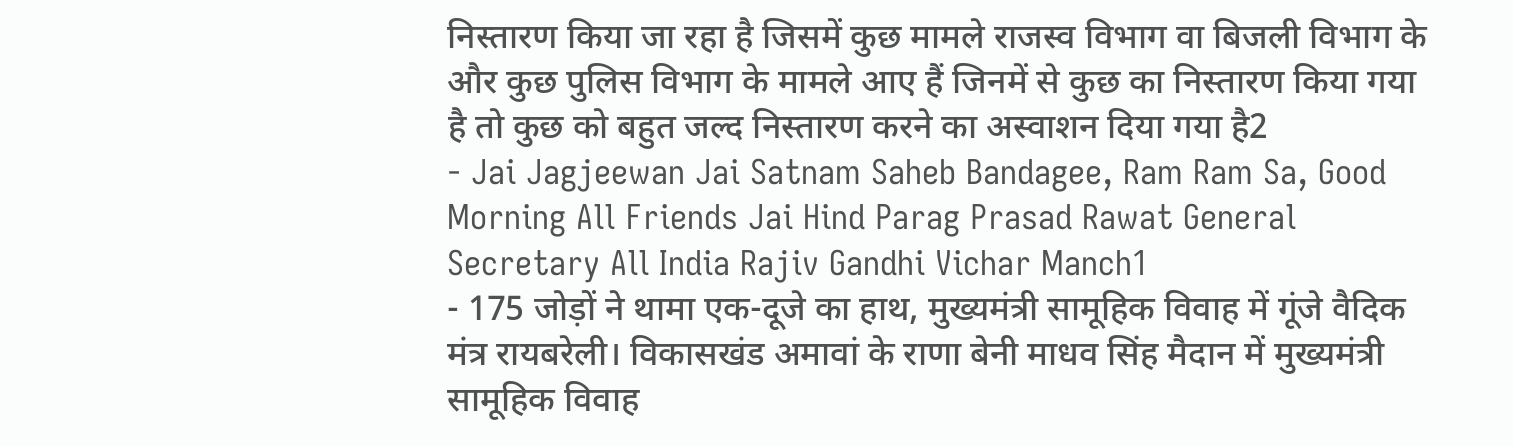निस्तारण किया जा रहा है जिसमें कुछ मामले राजस्व विभाग वा बिजली विभाग के और कुछ पुलिस विभाग के मामले आए हैं जिनमें से कुछ का निस्तारण किया गया है तो कुछ को बहुत जल्द निस्तारण करने का अस्वाशन दिया गया है2
- Jai Jagjeewan Jai Satnam Saheb Bandagee, Ram Ram Sa, Good Morning All Friends Jai Hind Parag Prasad Rawat General Secretary All India Rajiv Gandhi Vichar Manch1
- 175 जोड़ों ने थामा एक-दूजे का हाथ, मुख्यमंत्री सामूहिक विवाह में गूंजे वैदिक मंत्र रायबरेली। विकासखंड अमावां के राणा बेनी माधव सिंह मैदान में मुख्यमंत्री सामूहिक विवाह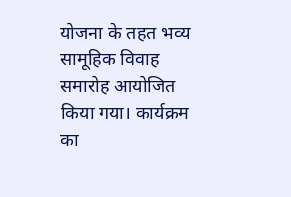योजना के तहत भव्य सामूहिक विवाह समारोह आयोजित किया गया। कार्यक्रम का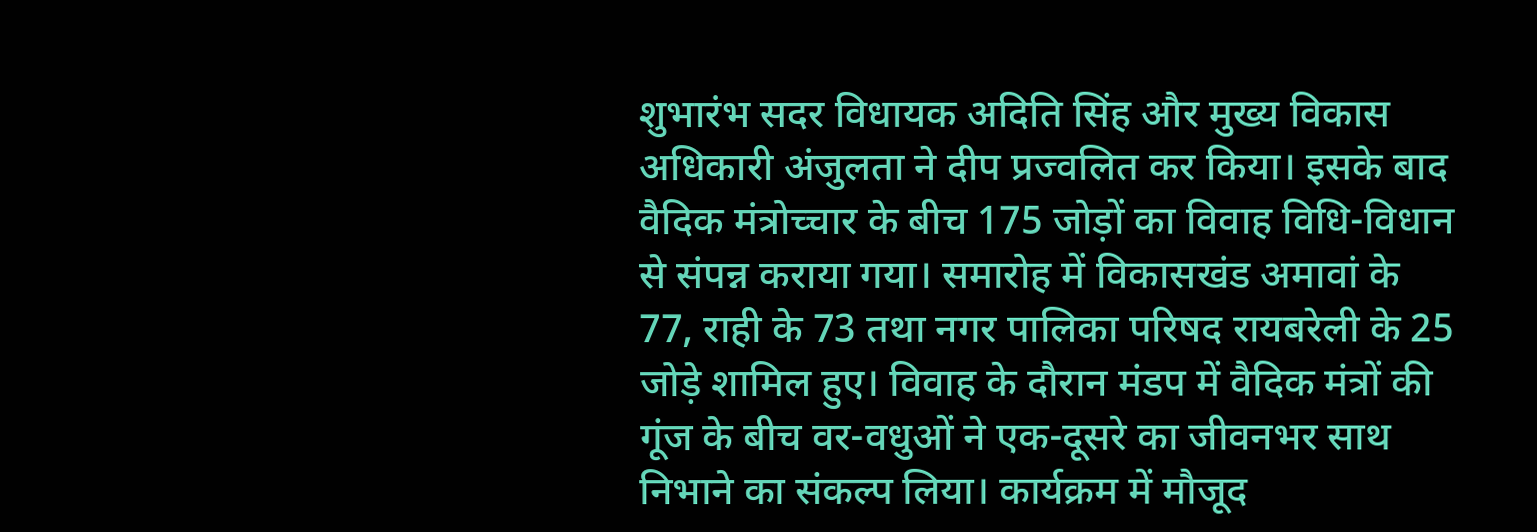शुभारंभ सदर विधायक अदिति सिंह और मुख्य विकास अधिकारी अंजुलता ने दीप प्रज्वलित कर किया। इसके बाद वैदिक मंत्रोच्चार के बीच 175 जोड़ों का विवाह विधि-विधान से संपन्न कराया गया। समारोह में विकासखंड अमावां के 77, राही के 73 तथा नगर पालिका परिषद रायबरेली के 25 जोड़े शामिल हुए। विवाह के दौरान मंडप में वैदिक मंत्रों की गूंज के बीच वर-वधुओं ने एक-दूसरे का जीवनभर साथ निभाने का संकल्प लिया। कार्यक्रम में मौजूद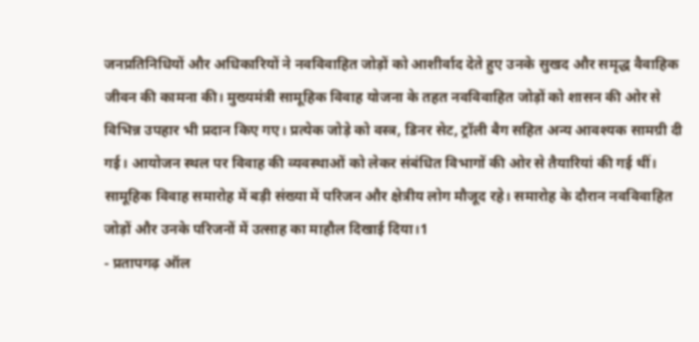जनप्रतिनिधियों और अधिकारियों ने नवविवाहित जोड़ों को आशीर्वाद देते हुए उनके सुखद और समृद्ध वैवाहिक जीवन की कामना की। मुख्यमंत्री सामूहिक विवाह योजना के तहत नवविवाहित जोड़ों को शासन की ओर से विभिन्न उपहार भी प्रदान किए गए। प्रत्येक जोड़े को वस्त्र, डिनर सेट, ट्रॉली बैग सहित अन्य आवश्यक सामग्री दी गई। आयोजन स्थल पर विवाह की व्यवस्थाओं को लेकर संबंधित विभागों की ओर से तैयारियां की गई थीं। सामूहिक विवाह समारोह में बड़ी संख्या में परिजन और क्षेत्रीय लोग मौजूद रहे। समारोह के दौरान नवविवाहित जोड़ों और उनके परिजनों में उत्साह का माहौल दिखाई दिया।1
- प्रतापगढ़ ऑल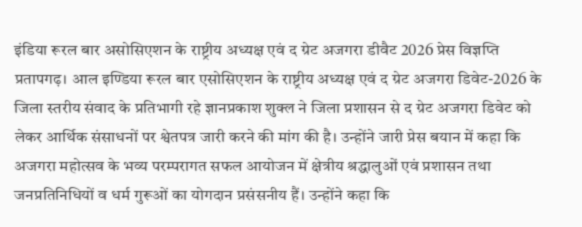इंडिया रूरल बार असोसिएशन के राष्ट्रीय अध्यक्ष एवं द ग्रेट अजगरा डीवैट 2026 प्रेस विज्ञप्ति प्रतापगढ़। आल इण्डिया रूरल बार एसोसिएशन के राष्ट्रीय अध्यक्ष एवं द ग्रेट अजगरा डिवेट-2026 के जिला स्तरीय संवाद के प्रतिभागी रहे ज्ञानप्रकाश शुक्ल ने जिला प्रशासन से द ग्रेट अजगरा डिवेट को लेकर आर्थिक संसाधनों पर श्वेतपत्र जारी करने की मांग की है। उन्होंने जारी प्रेस बयान में कहा कि अजगरा महोत्सव के भव्य परम्परागत सफल आयोजन में क्षेत्रीय श्रद्धालुओं एवं प्रशासन तथा जनप्रतिनिधियों व धर्म गुरूओं का योगदान प्रसंसनीय हैं। उन्होंने कहा कि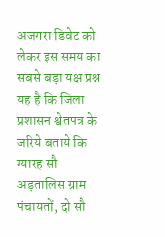अजगरा डिवेट को लेकर इस समय का सबसे बड़ा यक्ष प्रश्न यह है कि जिला प्रशासन श्वेतपत्र के जरिये बताये कि ग्यारह सौ अड़तालिस ग्राम पंचायतों, दो सौ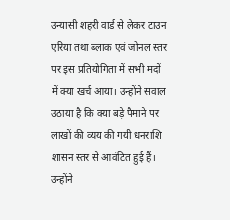उन्यासी शहरी वार्ड से लेकर टाउन एरिया तथा ब्लाक एवं जोनल स्तर पर इस प्रतियोगिता में सभी मदों में क्या खर्च आया। उन्होंने सवाल उठाया है कि क्या बड़े पैमाने पर लाखों की व्यय की गयी धनराशि शासन स्तर से आवंटित हुई हैं। उन्होंने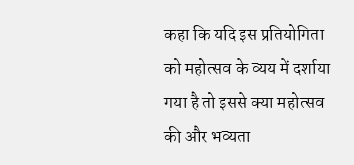कहा कि यदि इस प्रतियोगिता को महोत्सव के व्यय में दर्शाया गया है तो इससे क्या महोत्सव की और भव्यता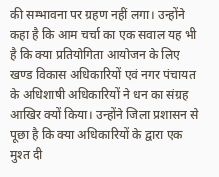की सम्भावना पर ग्रहण नहीं लगा। उन्होंने कहा है कि आम चर्चा का एक सवाल यह भी है कि क्या प्रतियोगिता आयोजन के लिए खण्ड विकास अधिकारियों एवं नगर पंचायत के अधिशाषी अधिकारियों ने धन का संग्रह आखिर क्यों किया। उन्होंने जिला प्रशासन से पूछा है कि क्या अधिकारियों के द्वारा एक मुश्त दी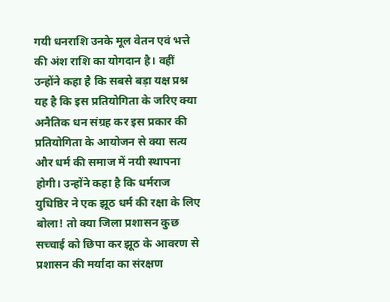गयी धनराशि उनके मूल वेतन एवं भत्ते की अंश राशि का योगदान है। वहीं उन्होंने कहा है कि सबसे बड़ा यक्ष प्रश्न यह है कि इस प्रतियोगिता के जरिए क्या अनैतिक धन संग्रह कर इस प्रकार की प्रतियोगिता के आयोजन से क्या सत्य और धर्म की समाज में नयी स्थापना होगी। उन्होंने कहा है कि धर्मराज युधिष्ठिर ने एक झूठ धर्म की रक्षा के लिए बोला! तो क्या जिला प्रशासन कुछ सच्चाई को छिपा कर झूठ के आवरण से प्रशासन की मर्यादा का संरक्षण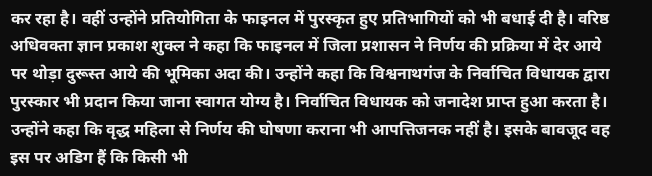कर रहा है। वहीं उन्होंने प्रतियोगिता के फाइनल में पुरस्कृत हुए प्रतिभागियों को भी बधाई दी है। वरिष्ठ अधिवक्ता ज्ञान प्रकाश शुक्ल ने कहा कि फाइनल में जिला प्रशासन ने निर्णय की प्रक्रिया में देर आये पर थोड़ा दुरूस्त आये की भूमिका अदा की। उन्होंने कहा कि विश्वनाथगंज के निर्वाचित विधायक द्वारा पुरस्कार भी प्रदान किया जाना स्वागत योग्य है। निर्वाचित विधायक को जनादेश प्राप्त हुआ करता है। उन्होंने कहा कि वृद्ध महिला से निर्णय की घोषणा कराना भी आपत्तिजनक नहीं है। इसके बावजूद वह इस पर अडिग हैं कि किसी भी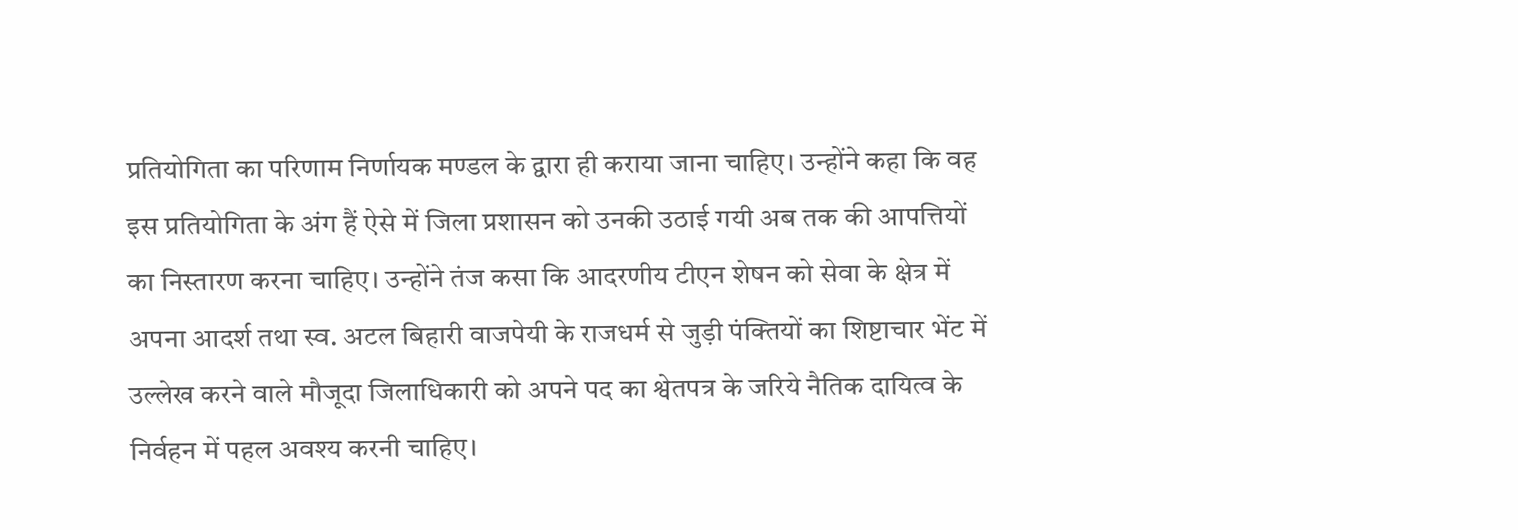प्रतियोगिता का परिणाम निर्णायक मण्डल के द्वारा ही कराया जाना चाहिए। उन्होंने कहा कि वह इस प्रतियोगिता के अंग हैं ऐसे में जिला प्रशासन को उनकी उठाई गयी अब तक की आपत्तियों का निस्तारण करना चाहिए। उन्होंने तंज कसा कि आदरणीय टीएन शेषन को सेवा के क्षेत्र में अपना आदर्श तथा स्व. अटल बिहारी वाजपेयी के राजधर्म से जुड़ी पंक्तियों का शिष्टाचार भेंट में उल्लेख करने वाले मौजूदा जिलाधिकारी को अपने पद का श्वेतपत्र के जरिये नैतिक दायित्व के निर्वहन में पहल अवश्य करनी चाहिए।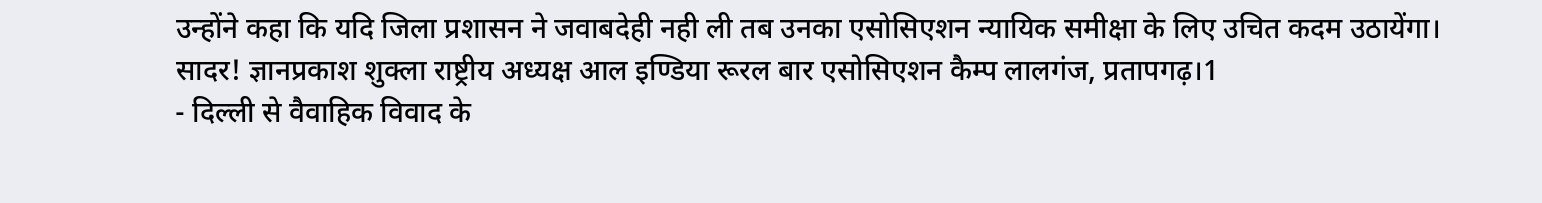उन्होंने कहा कि यदि जिला प्रशासन ने जवाबदेही नही ली तब उनका एसोसिएशन न्यायिक समीक्षा के लिए उचित कदम उठायेंगा। सादर! ज्ञानप्रकाश शुक्ला राष्ट्रीय अध्यक्ष आल इण्डिया रूरल बार एसोसिएशन कैम्प लालगंज, प्रतापगढ़।1
- दिल्ली से वैवाहिक विवाद के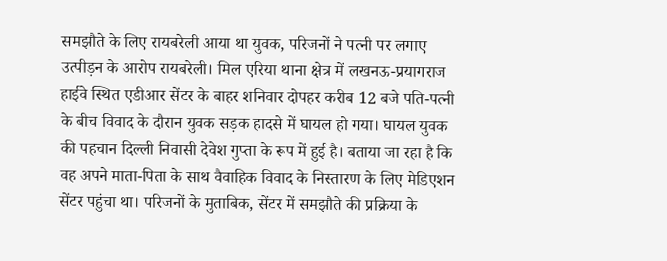समझौते के लिए रायबरेली आया था युवक, परिजनों ने पत्नी पर लगाए उत्पीड़न के आरोप रायबरेली। मिल एरिया थाना क्षेत्र में लखनऊ-प्रयागराज हाईवे स्थित एडीआर सेंटर के बाहर शनिवार दोपहर करीब 12 बजे पति-पत्नी के बीच विवाद के दौरान युवक सड़क हादसे में घायल हो गया। घायल युवक की पहचान दिल्ली निवासी देवेश गुप्ता के रूप में हुई है। बताया जा रहा है कि वह अपने माता-पिता के साथ वैवाहिक विवाद के निस्तारण के लिए मेडिएशन सेंटर पहुंचा था। परिजनों के मुताबिक, सेंटर में समझौते की प्रक्रिया के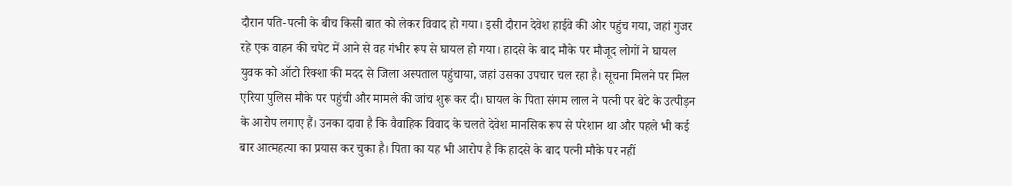दौरान पति-पत्नी के बीच किसी बात को लेकर विवाद हो गया। इसी दौरान देवेश हाईवे की ओर पहुंच गया, जहां गुजर रहे एक वाहन की चपेट में आने से वह गंभीर रूप से घायल हो गया। हादसे के बाद मौके पर मौजूद लोगों ने घायल युवक को ऑटो रिक्शा की मदद से जिला अस्पताल पहुंचाया, जहां उसका उपचार चल रहा है। सूचना मिलने पर मिल एरिया पुलिस मौके पर पहुंची और मामले की जांच शुरू कर दी। घायल के पिता संगम लाल ने पत्नी पर बेटे के उत्पीड़न के आरोप लगाए हैं। उनका दावा है कि वैवाहिक विवाद के चलते देवेश मानसिक रूप से परेशान था और पहले भी कई बार आत्महत्या का प्रयास कर चुका है। पिता का यह भी आरोप है कि हादसे के बाद पत्नी मौके पर नहीं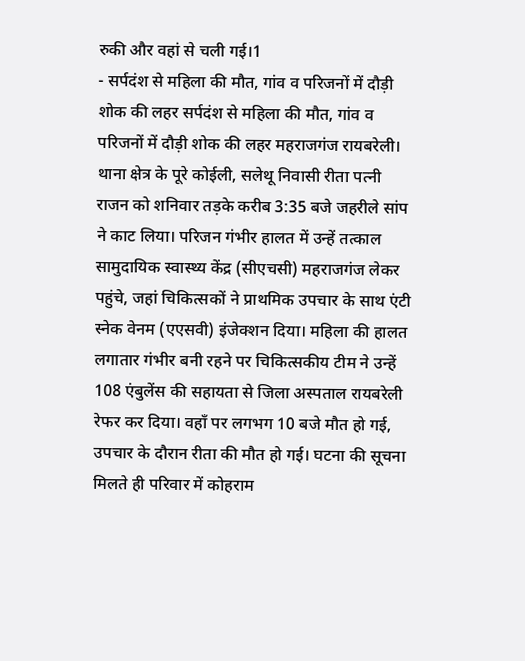रुकी और वहां से चली गई।1
- सर्पदंश से महिला की मौत, गांव व परिजनों में दौड़ी शोक की लहर सर्पदंश से महिला की मौत, गांव व परिजनों में दौड़ी शोक की लहर महराजगंज रायबरेली। थाना क्षेत्र के पूरे कोईली, सलेथू निवासी रीता पत्नी राजन को शनिवार तड़के करीब 3:35 बजे जहरीले सांप ने काट लिया। परिजन गंभीर हालत में उन्हें तत्काल सामुदायिक स्वास्थ्य केंद्र (सीएचसी) महराजगंज लेकर पहुंचे, जहां चिकित्सकों ने प्राथमिक उपचार के साथ एंटी स्नेक वेनम (एएसवी) इंजेक्शन दिया। महिला की हालत लगातार गंभीर बनी रहने पर चिकित्सकीय टीम ने उन्हें 108 एंबुलेंस की सहायता से जिला अस्पताल रायबरेली रेफर कर दिया। वहाँ पर लगभग 10 बजे मौत हो गई, उपचार के दौरान रीता की मौत हो गई। घटना की सूचना मिलते ही परिवार में कोहराम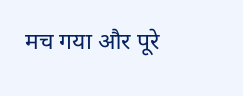मच गया और पूरे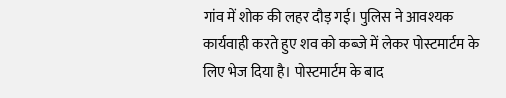गांव में शोक की लहर दौड़ गई। पुलिस ने आवश्यक कार्यवाही करते हुए शव को कब्जे में लेकर पोस्टमार्टम के लिए भेज दिया है। पोस्टमार्टम के बाद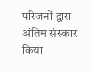परिजनों द्वारा अंतिम संस्कार किया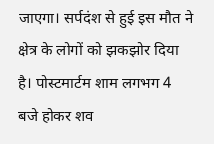जाएगा। सर्पदंश से हुई इस मौत ने क्षेत्र के लोगों को झकझोर दिया है। पोस्टमार्टम शाम लगभग 4 बजे होकर शव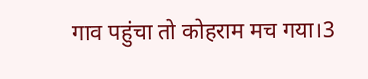गाव पहुंचा तो कोहराम मच गया।3